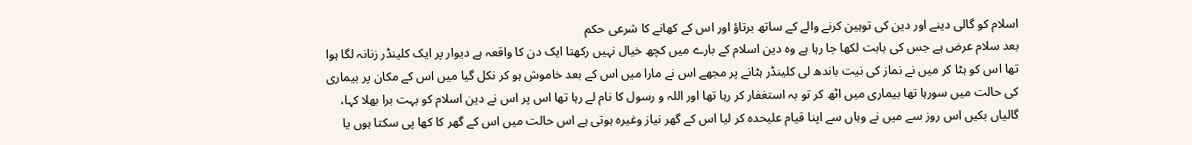اسلام کو گالی دینے اور دین کی توہین کرنے والے کے ساتھ برتاؤ اور اس کے کھانے کا شرعی حکم
بعد سلام عرض ہے جس کی بابت لکھا جا رہا ہے وہ دین اسلام کے بارے میں کچھ خیال نہیں رکھتا ایک دن کا واقعہ ہے دیوار پر ایک کلینڈر زنانہ لگا ہوا تھا اس کو ہٹا کر میں نے نماز کی نیت باندھ لی کلینڈر ہٹانے پر مجھے اس نے مارا میں اس کے بعد خاموش ہو کر نکل گیا میں اس کے مکان پر بیماری کی حالت میں سورہا تھا بیماری میں اٹھ کر تو بہ استغفار کر رہا تھا اور اللہ و رسول کا نام لے رہا تھا اس پر اس نے دین اسلام کو بہت برا بھلا کہا، گالیاں بکیں اس روز سے میں نے وہاں سے اپنا قیام علیحدہ کر لیا اس کے گھر نیاز وغیرہ ہوتی ہے اس حالت میں اس کے گھر کا کھا پی سکتا ہوں یا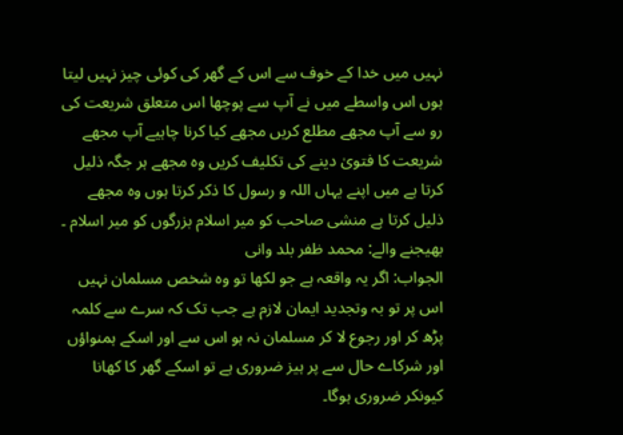نہیں میں خدا کے خوف سے اس کے گھر کی کوئی چیز نہیں لیتا ہوں اس واسطے میں نے آپ سے پوچھا اس متعلق شریعت کی رو سے آپ مجھے مطلع کریں مجھے کیا کرنا چاہیے آپ مجھے شریعت کا فتویٰ دینے کی تکلیف کریں وہ مجھے ہر جگہ ذلیل کرتا ہے میں اپنے یہاں اللہ و رسول کا ذکر کرتا ہوں وہ مجھے ذلیل کرتا ہے منشی صاحب کو میر اسلام بزرگوں کو میر اسلام ۔ بھیجنے والے: محمد ظفر بلد وانی
الجواب: اگر یہ واقعہ ہے جو لکھا تو وہ شخص مسلمان نہیں اس پر تو بہ وتجدید ایمان لازم ہے جب تک کہ سرے سے کلمہ پڑھ کر اور رجوع لا کر مسلمان نہ ہو اس سے اور اسکے ہمنواؤں اور شرکاے حال سے پر ہیز ضروری ہے تو اسکے گھر کا کھانا کیونکر ضروری ہوگا۔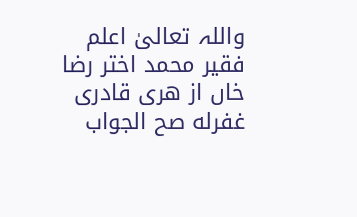واللہ تعالیٰ اعلم فقیر محمد اختر رضا خاں از هری قادری غفرله صح الجواب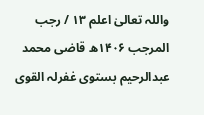واللہ تعالیٰ اعلم ۱۳ / رجب المرجب ۱۴۰۶ھ قاضی محمد عبدالرحیم بستوی غفرلہ القوی